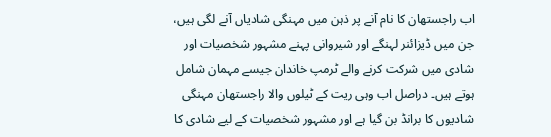اب راجستھان کا نام آنے پر ذہن میں مہنگی شادیاں آنے لگی ہیں، جن میں ڈیزائنر لہنگے اور شیروانی پہنے مشہور شخصیات اور شادی میں شرکت کرنے والے ٹرمپ خاندان جیسے مہمان شامل ہوتے ہیں۔ دراصل اب وہی ریت کے ٹیلوں والا راجستھان مہنگی شادیوں کا برانڈ بن گیا ہے اور مشہور شخصیات کے لیے شادی کا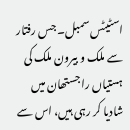اسٹیٹس سمبل۔ جس رفتار سے ملک و بیرون ملک کی ہستیاں راجستھان میں شادیا کر رہی ہیں، اس سے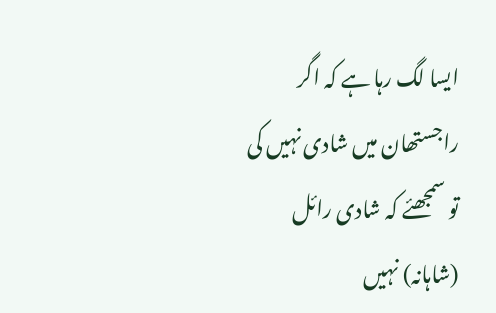ایسا لگ رہا ہے کہ اگر راجستھان میں شادی نہیں کی تو سمجھئے کہ شادی رائل (شاہانہ) نہیں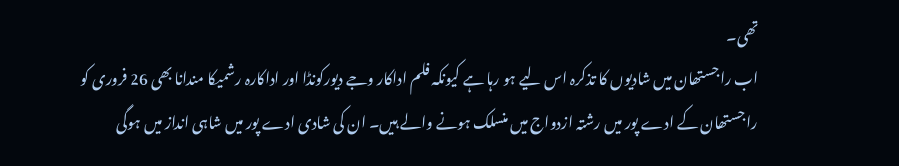تھی۔
اب راجستھان میں شادیوں کا تذکرہ اس لیے ہو رہا ہے کیونکہ فلم اداکار وجے دیورکونڈا اور اداکارہ رشمیکا مندانا بھی 26 فروری کو راجستھان کے ادے پور میں رشتہ ازدواج میں منسلک ہونے والے ہیں۔ ان کی شادی ادے پور میں شاہی انداز میں ہوگی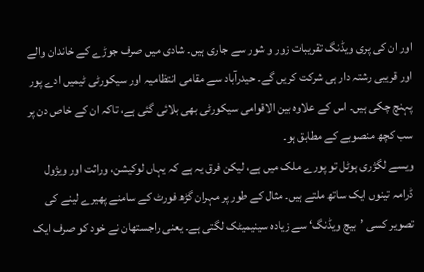اور ان کی پری ویڈنگ تقریبات زور و شور سے جاری ہیں۔ شادی میں صرف جوڑے کے خاندان والے اور قریبی رشتہ دار ہی شرکت کریں گے۔ حیدرآباد سے مقامی انتظامیہ اور سیکورٹی ٹیمیں ادے پور پہنچ چکی ہیں۔ اس کے علاوہ بین الاقوامی سیکورٹی بھی بلائی گئی ہے، تاکہ ان کے خاص دن پر سب کچھ منصوبے کے مطابق ہو۔
ویسے لگژری ہوٹل تو پورے ملک میں ہے، لیکن فرق یہ ہے کہ یہاں لوکیشن، وراثت اور ویژول ڈرامہ تینوں ایک ساتھ ملتے ہیں۔ مثال کے طور پر مہران گڑھ فورٹ کے سامنے پھیرے لینے کی تصویر کسی ’بیچ ویڈنگ‘ سے زیادہ سینیمیٹک لگتی ہے۔ یعنی راجستھان نے خود کو صرف ایک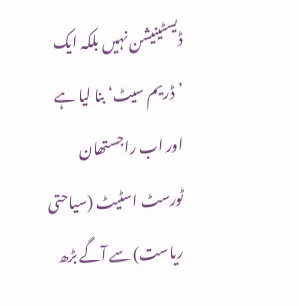ڈیسٹینیشن نہیں بلکہ ایک ’ڈریم سیٹ‘ بنا لیا ہے اور اب راجستھان ٹورسٹ اسٹیٹ (سیاحتی ریاست) سے آگے بڑھ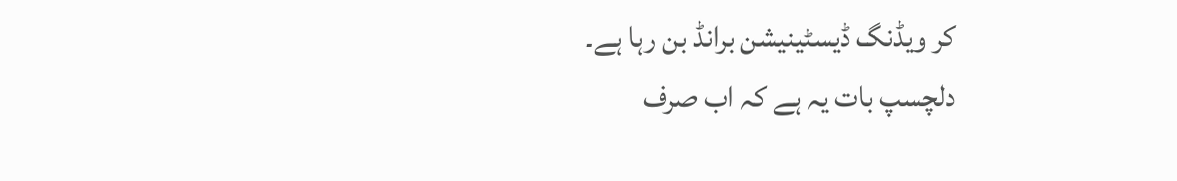کر ویڈنگ ڈیسٹینیشن برانڈ بن رہا ہے۔
دلچسپ بات یہ ہے کہ اب صرف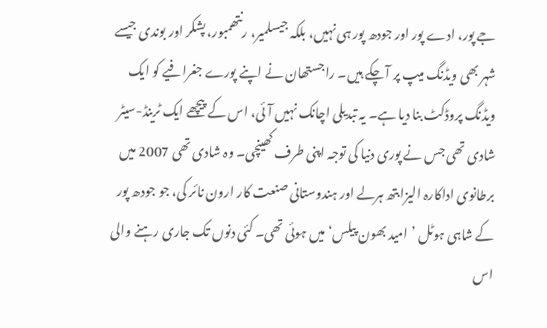جے پور، ادے پور اور جودھ پور ہی نہیں، بلکہ جیسلمیر، رنتھمبور، پشکر اور بوندی جیسے شہر بھی ویڈنگ میپ پر آ چکے ہیں۔ راجستھان نے اپنے پورے جغرافیے کو ایک ویڈنگ پروڈکٹ بنا دیا ہے۔ یہ تبدیلی اچانک نہیں آئی، اس کے پیچھے ایک ٹرینڈ-سیٹر شادی تھی جس نے پوری دنیا کی توجہ اپنی طرف کھینچی۔ وہ شادی تھی 2007 میں برطانوی اداکارہ الیزابتھ ہرلے اور ہندوستانی صنعت کار ارون نائر کی، جو جودھ پور کے شاہی ہوٹل ’امید بھون پیلس‘ میں ہوئی تھی۔ کئی دنوں تک جاری رہنے والی اس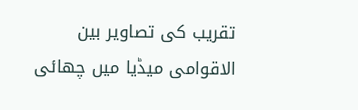تقریب کی تصاویر بین الاقوامی میڈیا میں چھائی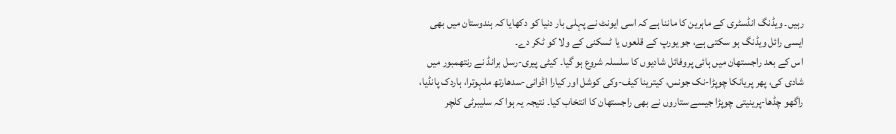رہیں۔ ویڈنگ انڈسٹری کے ماہرین کا ماننا ہے کہ اسی ایونٹ نے پہلی بار دنیا کو دکھایا کہ ہندوستان میں بھی ایسی رائل ویڈنگ ہو سکتی ہے، جو یورپ کے قلعوں یا ٹسکنی کے ولا کو ٹکر دے۔
اس کے بعد راجستھان میں ہائی پروفائل شادیوں کا سلسلہ شروع ہو گیا۔ کیٹی پیری-رسل برانڈ نے رنتھمبور میں شادی کی، پھر پریانکا چوپڑا-نک جونس، کیترینا کیف-وکی کوشل اور کیارا اڈوانی-سدھارتھ ملہوترا، ہاردک پانڈیا، راگھو چڈھا-پرینیتی چوپڑا جیسے ستاروں نے بھی راجستھان کا انتخاب کیا۔ نتیجہ یہ ہوا کہ سلیبرٹی کلچر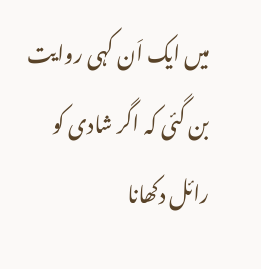میں ایک اَن کہی روایت بن گئی کہ اگر شادی کو رائل دکھانا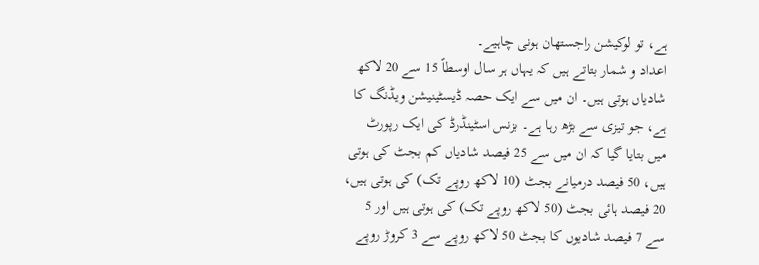ہے، تو لوکیشن راجستھان ہونی چاہیے۔
اعداد و شمار بتاتے ہیں کہ یہاں ہر سال اوسطاً 15 سے 20 لاکھ شادیاں ہوتی ہیں۔ ان میں سے ایک حصہ ڈیسٹینیشن ویڈنگ کا ہے، جو تیزی سے بڑھ رہا ہے۔ بزنس اسٹینڈرڈ کی ایک رپورٹ میں بتایا گیا کہ ان میں سے 25 فیصد شادیاں کم بجٹ کی ہوتی ہیں، 50 فیصد درمیانے بجٹ (10 لاکھ روپے تک) کی ہوتی ہیں، 20 فیصد ہائی بجٹ (50 لاکھ روپے تک) کی ہوتی ہیں اور 5 سے 7 فیصد شادیوں کا بجٹ 50 لاکھ روپے سے 3 کروڑ روپے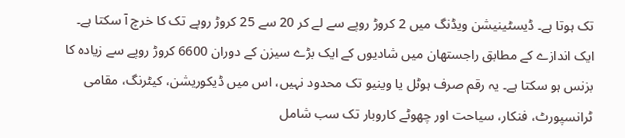تک ہوتا ہے۔ ڈیسٹینیشن ویڈنگ میں 2 کروڑ روپے سے لے کر 20 سے 25 کروڑ روپے تک کا خرچ آ سکتا ہے۔
ایک اندازے کے مطابق راجستھان میں شادیوں کے ایک بڑے سیزن کے دوران 6600 کروڑ روپے سے زیادہ کا بزنس ہو سکتا ہے۔ یہ رقم صرف ہوٹل یا وینیو تک محدود نہیں، اس میں ڈیکوریشن، کیٹرنگ، مقامی ٹرانسپورٹ، فنکار، سیاحت اور چھوٹے کاروبار تک سب شامل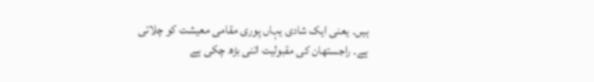ہیں۔ یعنی ایک شادی یہاں پوری مقامی معیشت کو چلاتی ہے۔ راجستھان کی مقبولیت اتنی بڑھ چکی ہے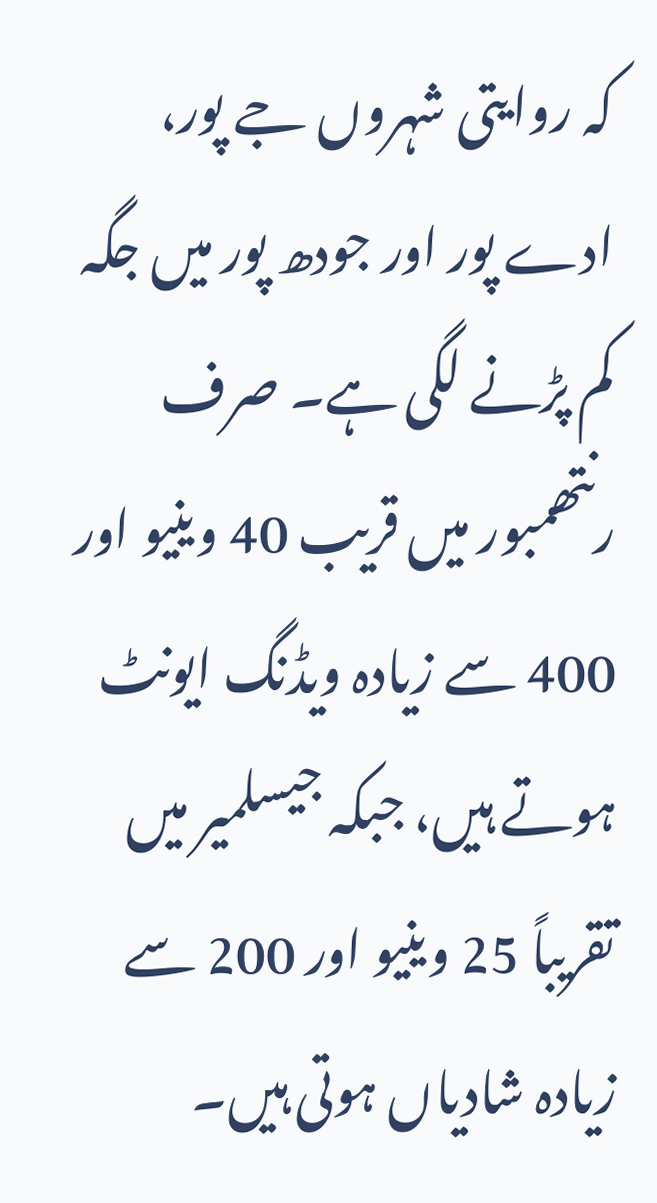کہ روایتی شہروں جے پور، ادے پور اور جودھ پور میں جگہ کم پڑنے لگی ہے۔ صرف رنتھمبور میں قریب 40 وینیو اور 400 سے زیادہ ویڈنگ ایونٹ ہوتے ہیں، جبکہ جیسلمیر میں تقریباً 25 وینیو اور 200 سے زیادہ شادیاں ہوتی ہیں۔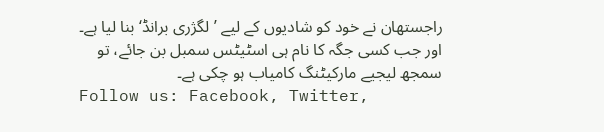راجستھان نے خود کو شادیوں کے لیے ’لگژری برانڈ‘ بنا لیا ہے۔ اور جب کسی جگہ کا نام ہی اسٹیٹس سمبل بن جائے، تو سمجھ لیجیے مارکیٹنگ کامیاب ہو چکی ہے۔
Follow us: Facebook, Twitter,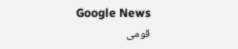Google News
قومی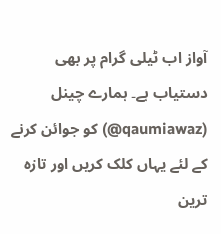آواز اب ٹیلی گرام پر بھی دستیاب ہے۔ ہمارے چینل (qaumiawaz@) کو جوائن کرنے کے لئے یہاں کلک کریں اور تازہ ترین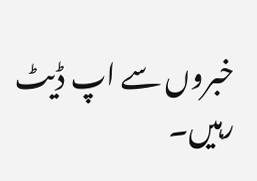خبروں سے اپ ڈیٹ رہیں۔